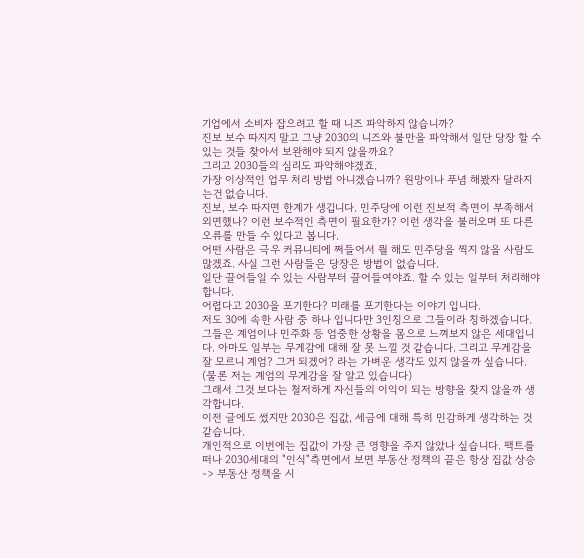기업에서 소비자 잡으려고 할 때 니즈 파악하지 않습니까?
진보 보수 따지지 말고 그냥 2030의 니즈와 불만을 파악해서 일단 당장 할 수 있는 것들 찾아서 보완해야 되지 않을까요?
그리고 2030들의 심리도 파악해야겠죠.
가장 이상적인 업무 처리 방법 아니겠습니까? 원망이나 푸념 해봤자 달라지는건 없습니다.
진보, 보수 따지면 한계가 생깁니다. 민주당에 이런 진보적 측면이 부족해서 외면했나? 이런 보수적인 측면이 필요한가? 이런 생각을 불러오며 또 다른 오류를 만들 수 있다고 봅니다.
어떤 사람은 극우 커뮤니티에 쩌들어서 뭘 해도 민주당을 찍지 않을 사람도 많겠죠. 사실 그런 사람들은 당장은 방법이 없습니다.
일단 끌어들일 수 있는 사람부터 끌어들여야죠. 할 수 있는 일부터 처리해야 합니다.
어렵다고 2030을 포기한다? 미래를 포기한다는 이야기 입니다.
저도 30에 속한 사람 중 하나 입니다만 3인칭으로 그들이라 칭하겠습니다.
그들은 계엄이나 민주화 등 엄중한 상황을 몸으로 느껴보지 않은 세대입니다. 아마도 일부는 무게감에 대해 잘 못 느낄 것 같습니다. 그리고 무게감을 잘 모르니 계엄? 그거 되겠어? 라는 가벼운 생각도 있지 않을까 싶습니다.
(물론 저는 계엄의 무게감을 잘 알고 있습니다)
그래서 그것 보다는 철저하게 자신들의 이익이 되는 방향을 찾지 않을까 생각합니다.
이전 글에도 썼지만 2030은 집값, 세금에 대해 특히 민감하게 생각하는 것 같습니다.
개인적으로 이번에는 집값이 가장 큰 영향을 주지 않았나 싶습니다. 팩트를 떠나 2030세대의 "인식"측면에서 보면 부동산 정책의 끝은 항상 집값 상승 -> 부동산 정책을 시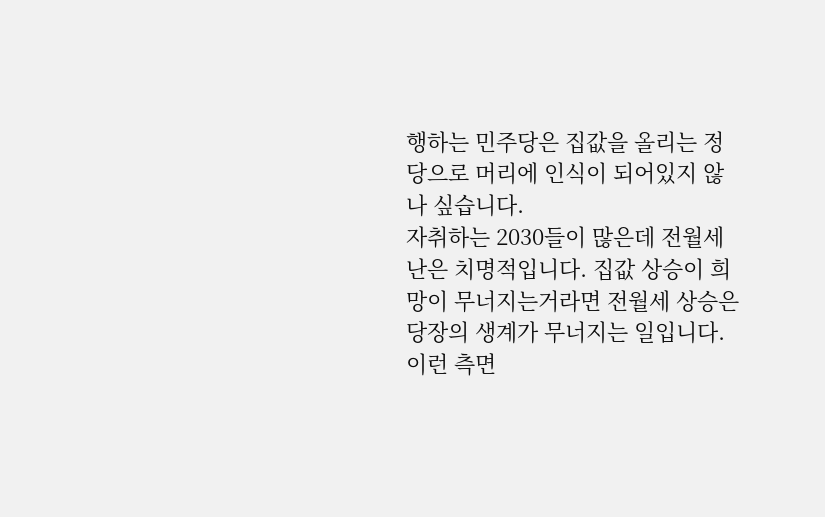행하는 민주당은 집값을 올리는 정당으로 머리에 인식이 되어있지 않나 싶습니다.
자취하는 2030들이 많은데 전월세 난은 치명적입니다. 집값 상승이 희망이 무너지는거라면 전월세 상승은 당장의 생계가 무너지는 일입니다. 이런 측면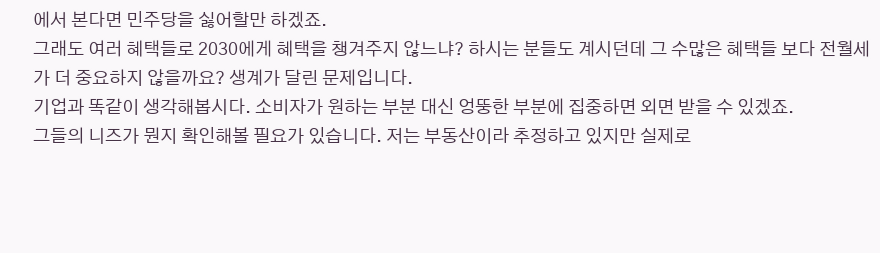에서 본다면 민주당을 싫어할만 하겠죠.
그래도 여러 혜택들로 2030에게 혜택을 챙겨주지 않느냐? 하시는 분들도 계시던데 그 수많은 혜택들 보다 전월세가 더 중요하지 않을까요? 생계가 달린 문제입니다.
기업과 똑같이 생각해봅시다. 소비자가 원하는 부분 대신 엉뚱한 부분에 집중하면 외면 받을 수 있겠죠.
그들의 니즈가 뭔지 확인해볼 필요가 있습니다. 저는 부동산이라 추정하고 있지만 실제로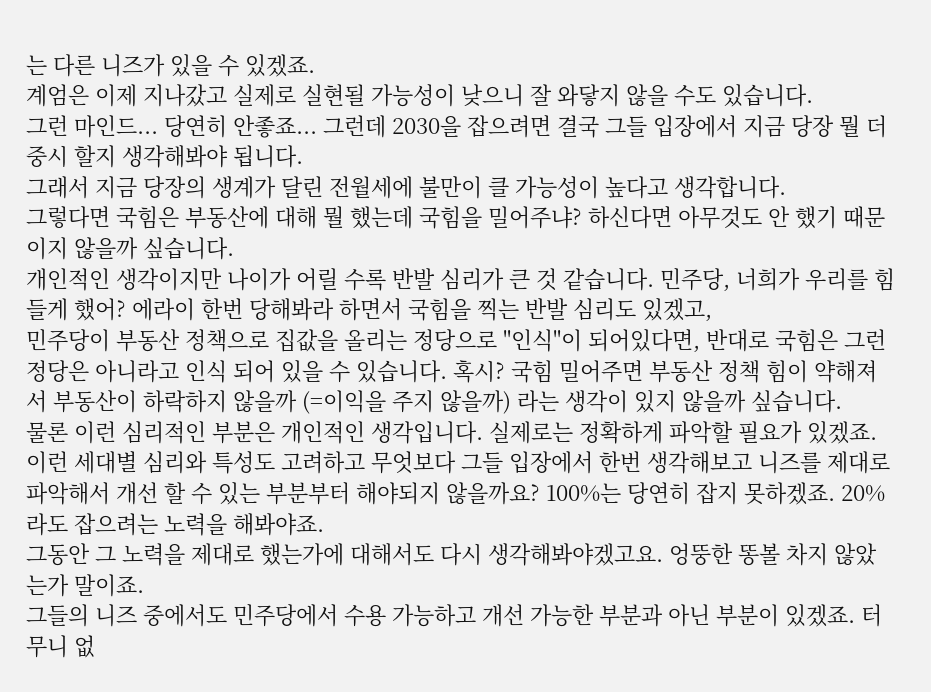는 다른 니즈가 있을 수 있겠죠.
계엄은 이제 지나갔고 실제로 실현될 가능성이 낮으니 잘 와닿지 않을 수도 있습니다.
그런 마인드... 당연히 안좋죠... 그런데 2030을 잡으려면 결국 그들 입장에서 지금 당장 뭘 더 중시 할지 생각해봐야 됩니다.
그래서 지금 당장의 생계가 달린 전월세에 불만이 클 가능성이 높다고 생각합니다.
그렇다면 국힘은 부동산에 대해 뭘 했는데 국힘을 밀어주냐? 하신다면 아무것도 안 했기 때문이지 않을까 싶습니다.
개인적인 생각이지만 나이가 어릴 수록 반발 심리가 큰 것 같습니다. 민주당, 너희가 우리를 힘들게 했어? 에라이 한번 당해봐라 하면서 국힘을 찍는 반발 심리도 있겠고,
민주당이 부동산 정책으로 집값을 올리는 정당으로 "인식"이 되어있다면, 반대로 국힘은 그런 정당은 아니라고 인식 되어 있을 수 있습니다. 혹시? 국힘 밀어주면 부동산 정책 힘이 약해져서 부동산이 하락하지 않을까 (=이익을 주지 않을까) 라는 생각이 있지 않을까 싶습니다.
물론 이런 심리적인 부분은 개인적인 생각입니다. 실제로는 정확하게 파악할 필요가 있겠죠.
이런 세대별 심리와 특성도 고려하고 무엇보다 그들 입장에서 한번 생각해보고 니즈를 제대로 파악해서 개선 할 수 있는 부분부터 해야되지 않을까요? 100%는 당연히 잡지 못하겠죠. 20%라도 잡으려는 노력을 해봐야죠.
그동안 그 노력을 제대로 했는가에 대해서도 다시 생각해봐야겠고요. 엉뚱한 똥볼 차지 않았는가 말이죠.
그들의 니즈 중에서도 민주당에서 수용 가능하고 개선 가능한 부분과 아닌 부분이 있겠죠. 터무니 없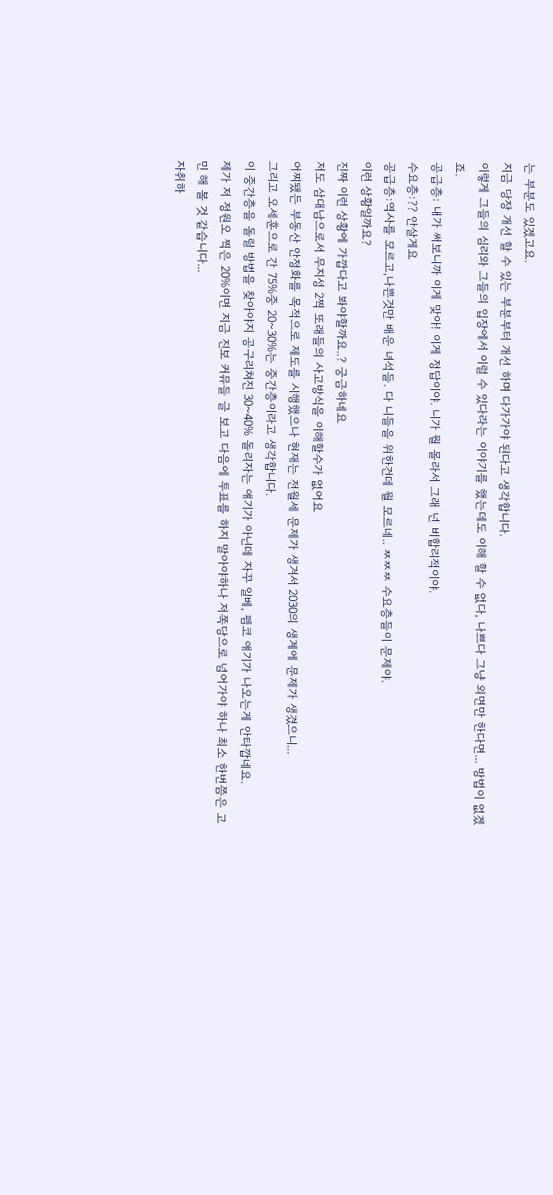는 부분도 있겠고요.
지금 당장 개선 할 수 있는 부분부터 개선 하며 다가가야 된다고 생각합니다.
이렇게 그들의 심리와 그들의 입장에서 이럴 수 있다라는 이야기를 했는데도 이해 할 수 없다, 나쁘다 그냥 외면만 한다면... 방법이 없겠죠.
공급층: 내가 써보니까 이게 맞아! 이게 정답이야. 니가 뭘 몰라서 그래 넌 비합리적이야.
수요층:?? 안살게요
공급층:역사를 모르고,나쁜것만 배운 녀석들. 다 니들을 위한건데 뭘 모르네.. ㅉㅉㅉ 수요층들이 문제야.
이런 상황일까요?
진짜 이런 상황에 가깝다고 봐야할까요..? 궁금하네요
저도 삼대남으로서 무지성 2찍 또래들의 사고방식을 이해할수가 없어요
어찌됐든 부동산 안정화를 목적으로 제도를 시행했으나 현재는 전월세 문제가 생겨서 2030의 생계에 문제가 생겼으니...
그리고 오세훈으로 간 75%중 20~30%는 중간층이라고 생각합니다.
이 중간층을 돌릴 방법을 찾아야지 공구리쳐진 30~40% 돌리자는 얘기가 아닌데 자꾸 일베, 펨코 얘기가 나오는게 안타깝네요.
제가 저 정원오 찍은 20%이면 지금 진보 커뮤들 글 보고 다음에 투표를 하지 말아야하나 저쪽당으로 넘어가야 하나 최소 한번쯤은 고민 해 볼 것 같습니다...
자취하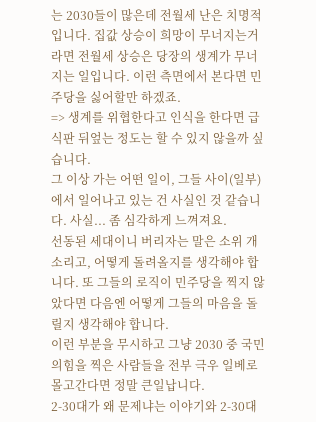는 2030들이 많은데 전월세 난은 치명적입니다. 집값 상승이 희망이 무너지는거라면 전월세 상승은 당장의 생계가 무너지는 일입니다. 이런 측면에서 본다면 민주당을 싫어할만 하겠죠.
=> 생계를 위협한다고 인식을 한다면 급식판 뒤엎는 정도는 할 수 있지 않을까 싶습니다.
그 이상 가는 어떤 일이, 그들 사이(일부)에서 일어나고 있는 건 사실인 것 같습니다. 사실... 좀 심각하게 느껴져요.
선동된 세대이니 버리자는 말은 소위 개소리고, 어떻게 돌려올지를 생각해야 합니다. 또 그들의 로직이 민주당을 찍지 않았다면 다음엔 어떻게 그들의 마음을 돌릴지 생각해야 합니다.
이런 부분을 무시하고 그냥 2030 중 국민의힘을 찍은 사람들을 전부 극우 일베로 몰고간다면 정말 큰일납니다.
2-30대가 왜 문제냐는 이야기와 2-30대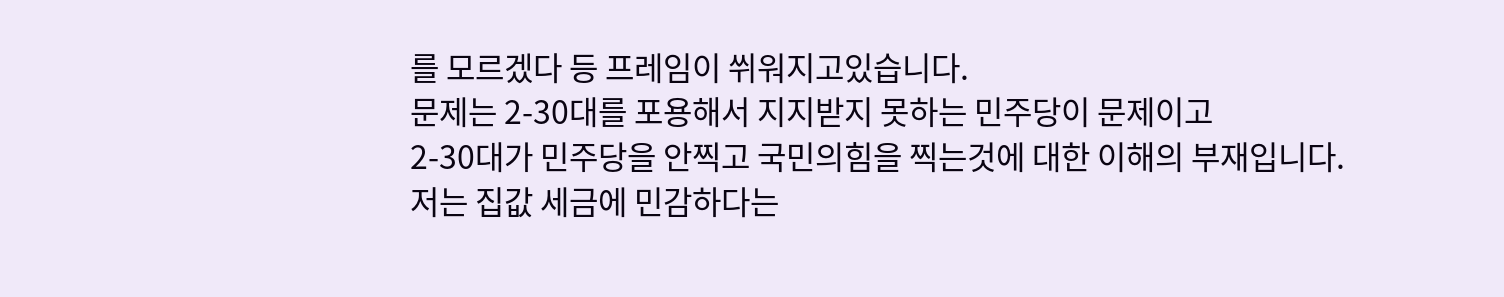를 모르겠다 등 프레임이 쒸워지고있습니다.
문제는 2-30대를 포용해서 지지받지 못하는 민주당이 문제이고
2-30대가 민주당을 안찍고 국민의힘을 찍는것에 대한 이해의 부재입니다.
저는 집값 세금에 민감하다는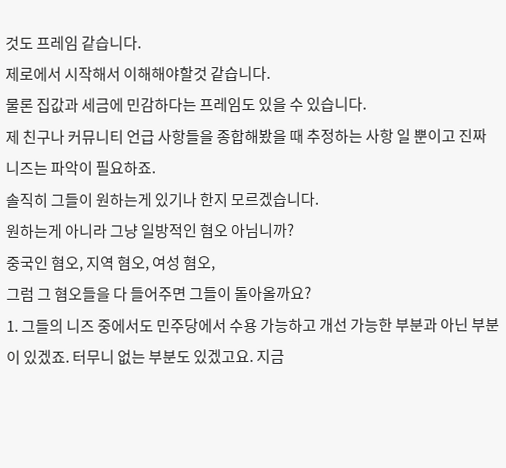것도 프레임 같습니다.
제로에서 시작해서 이해해야할것 같습니다.
물론 집값과 세금에 민감하다는 프레임도 있을 수 있습니다.
제 친구나 커뮤니티 언급 사항들을 종합해봤을 때 추정하는 사항 일 뿐이고 진짜 니즈는 파악이 필요하죠.
솔직히 그들이 원하는게 있기나 한지 모르겠습니다.
원하는게 아니라 그냥 일방적인 혐오 아님니까?
중국인 혐오, 지역 혐오, 여성 혐오,
그럼 그 혐오들을 다 들어주면 그들이 돌아올까요?
1. 그들의 니즈 중에서도 민주당에서 수용 가능하고 개선 가능한 부분과 아닌 부분이 있겠죠. 터무니 없는 부분도 있겠고요. 지금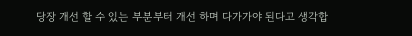당장 개선 할 수 있는 부분부터 개선 하며 다가가야 된다고 생각합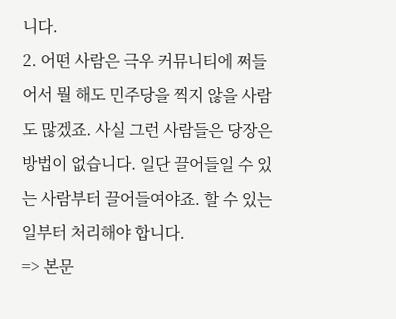니다.
2. 어떤 사람은 극우 커뮤니티에 쩌들어서 뭘 해도 민주당을 찍지 않을 사람도 많겠죠. 사실 그런 사람들은 당장은 방법이 없습니다. 일단 끌어들일 수 있는 사람부터 끌어들여야죠. 할 수 있는 일부터 처리해야 합니다.
=> 본문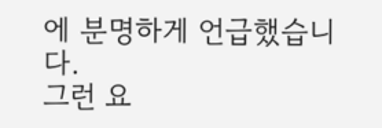에 분명하게 언급했습니다.
그런 요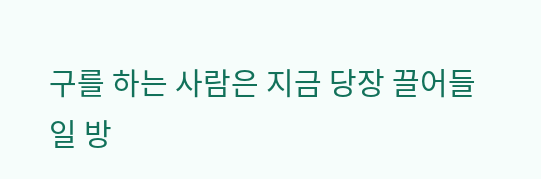구를 하는 사람은 지금 당장 끌어들일 방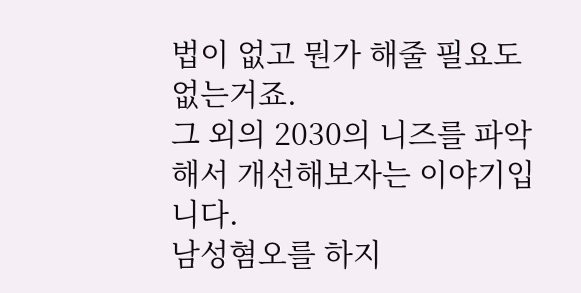법이 없고 뭔가 해줄 필요도 없는거죠.
그 외의 2030의 니즈를 파악해서 개선해보자는 이야기입니다.
남성혐오를 하지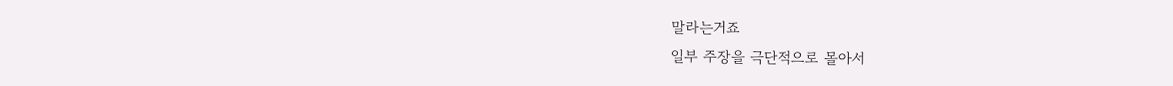말라는거죠
일부 주장을 극단적으로 몰아서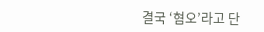결국 ‘혐오’라고 단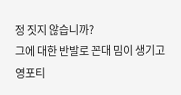정 짓지 않습니까?
그에 대한 반발로 꼰대 밈이 생기고
영포티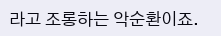라고 조롱하는 악순환이죠.